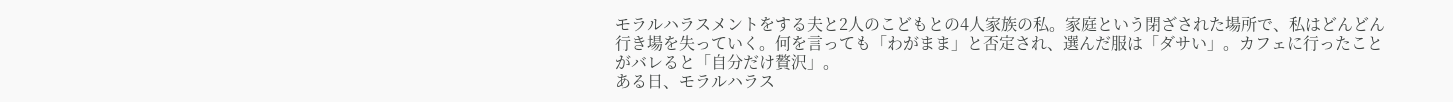モラルハラスメントをする夫と2人のこどもとの4人家族の私。家庭という閉ざされた場所で、私はどんどん行き場を失っていく。何を言っても「わがまま」と否定され、選んだ服は「ダサい」。カフェに行ったことがバレると「自分だけ贅沢」。
ある日、モラルハラス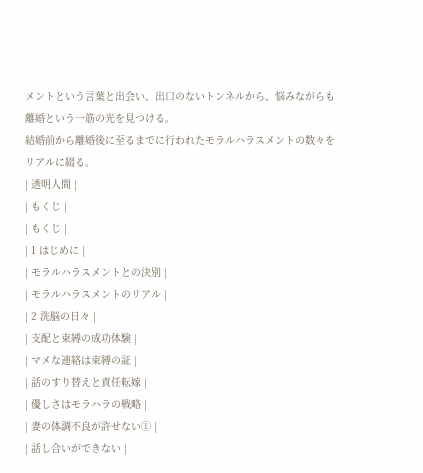メントという言葉と出会い、出口のないトンネルから、悩みながらも離婚という一筋の光を見つける。
結婚前から離婚後に至るまでに行われたモラルハラスメントの数々をリアルに綴る。
| 透明人間 |
| もくじ |
| もくじ |
| 1 はじめに |
| モラルハラスメントとの決別 |
| モラルハラスメントのリアル |
| 2 洗脳の日々 |
| 支配と束縛の成功体験 |
| マメな連絡は束縛の証 |
| 話のすり替えと責任転嫁 |
| 優しさはモラハラの戦略 |
| 妻の体調不良が許せない① |
| 話し合いができない |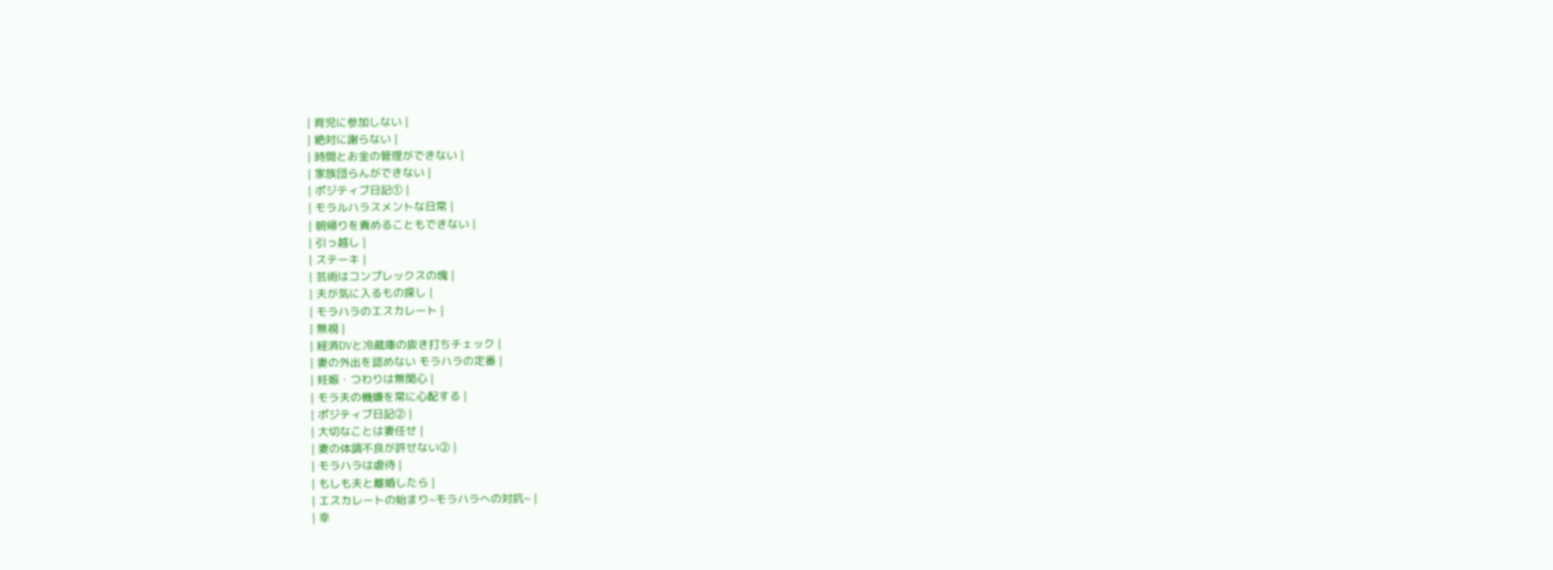| 育児に参加しない |
| 絶対に謝らない |
| 時間とお金の管理ができない |
| 家族団らんができない |
| ポジティブ日記① |
| モラルハラスメントな日常 |
| 朝帰りを責めることもできない |
| 引っ越し |
| ステーキ |
| 芸術はコンプレックスの塊 |
| 夫が気に入るもの探し |
| モラハラのエスカレート |
| 無視 |
| 経済DVと冷蔵庫の抜き打ちチェック |
| 妻の外出を認めない モラハラの定番 |
| 妊娠・つわりは無関心 |
| モラ夫の機嫌を常に心配する |
| ポジティブ日記② |
| 大切なことは妻任せ |
| 妻の体調不良が許せない② |
| モラハラは虐待 |
| もしも夫と離婚したら |
| エスカレートの始まり~モラハラへの対抗~ |
| 幸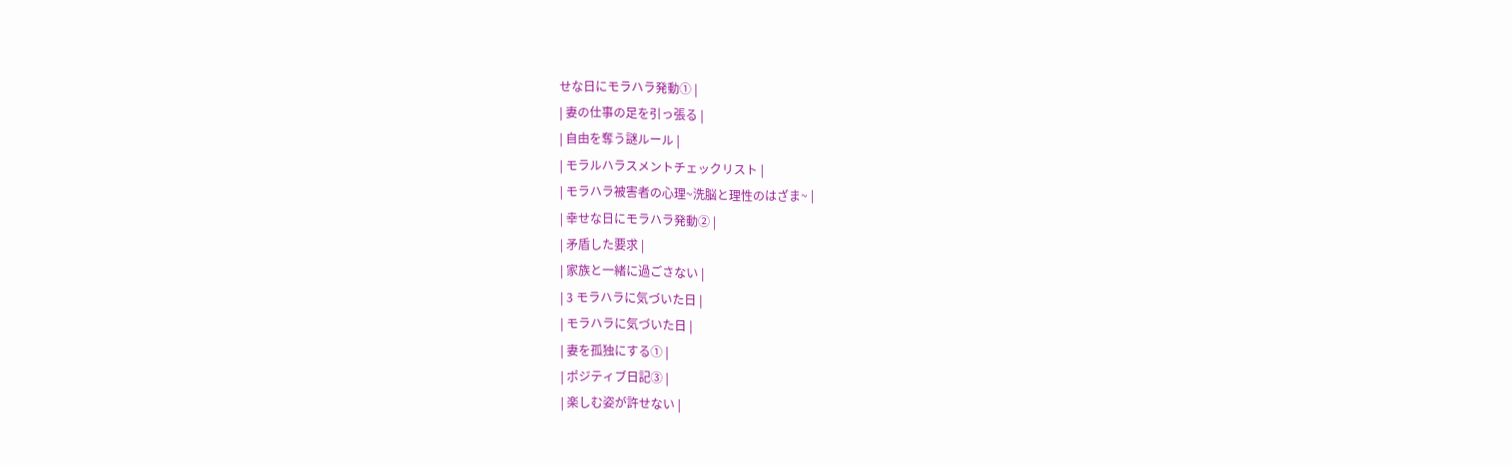せな日にモラハラ発動① |
| 妻の仕事の足を引っ張る |
| 自由を奪う謎ルール |
| モラルハラスメントチェックリスト |
| モラハラ被害者の心理~洗脳と理性のはざま~ |
| 幸せな日にモラハラ発動② |
| 矛盾した要求 |
| 家族と一緒に過ごさない |
| 3 モラハラに気づいた日 |
| モラハラに気づいた日 |
| 妻を孤独にする① |
| ポジティブ日記③ |
| 楽しむ姿が許せない |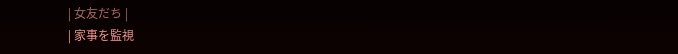| 女友だち |
| 家事を監視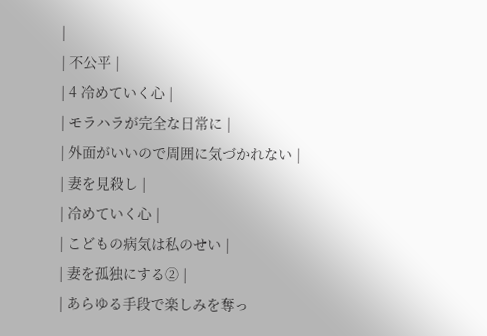|
| 不公平 |
| 4 冷めていく心 |
| モラハラが完全な日常に |
| 外面がいいので周囲に気づかれない |
| 妻を見殺し |
| 冷めていく心 |
| こどもの病気は私のせい |
| 妻を孤独にする② |
| あらゆる手段で楽しみを奪っ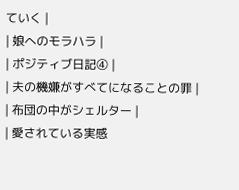ていく |
| 娘へのモラハラ |
| ポジティブ日記④ |
| 夫の機嫌がすべてになることの罪 |
| 布団の中がシェルター |
| 愛されている実感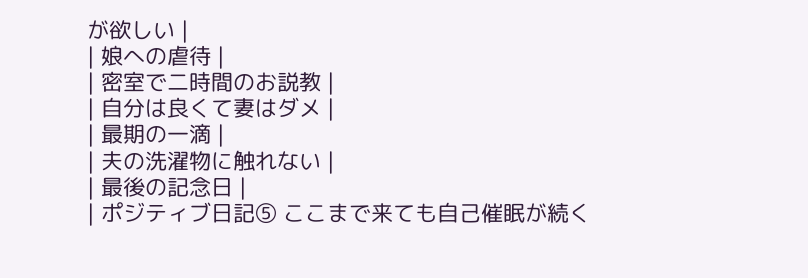が欲しい |
| 娘への虐待 |
| 密室で二時間のお説教 |
| 自分は良くて妻はダメ |
| 最期の一滴 |
| 夫の洗濯物に触れない |
| 最後の記念日 |
| ポジティブ日記⑤ ここまで来ても自己催眠が続く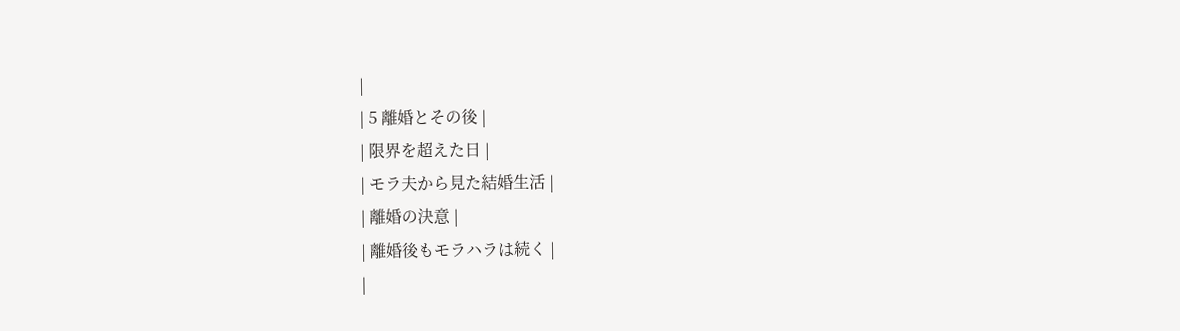|
| 5 離婚とその後 |
| 限界を超えた日 |
| モラ夫から見た結婚生活 |
| 離婚の決意 |
| 離婚後もモラハラは続く |
|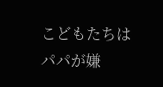こどもたちはパパが嫌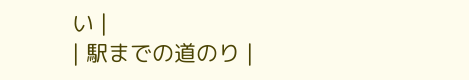い |
| 駅までの道のり |